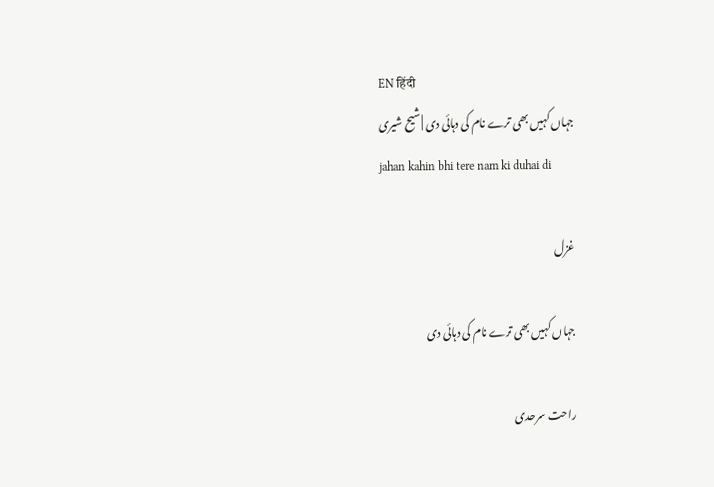EN हिंदी
جہاں کہیں بھی ترے نام کی دہائی دی | شیح شیری
jahan kahin bhi tere nam ki duhai di

غزل

جہاں کہیں بھی ترے نام کی دہائی دی

راحت سرحدی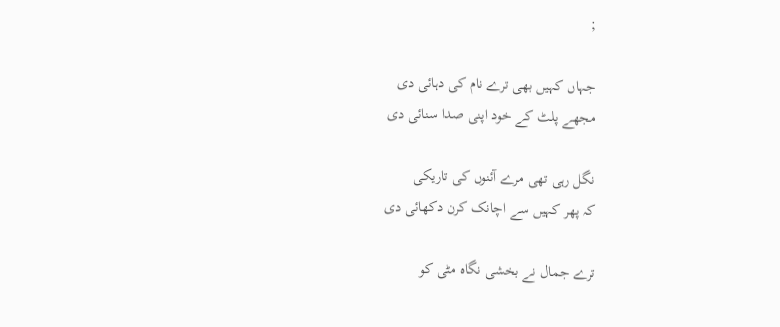;

جہاں کہیں بھی ترے نام کی دہائی دی
مجھے پلٹ کے خود اپنی صدا سنائی دی

نگل رہی تھی مرے آئنوں کی تاریکی
کہ پھر کہیں سے اچانک کرن دکھائی دی

ترے جمال نے بخشی نگاہ مٹی کو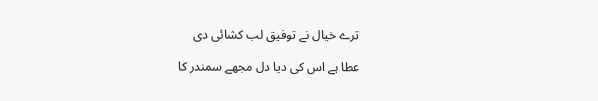ترے خیال نے توفیق لب کشائی دی

عطا ہے اس کی دیا دل مجھے سمندر کا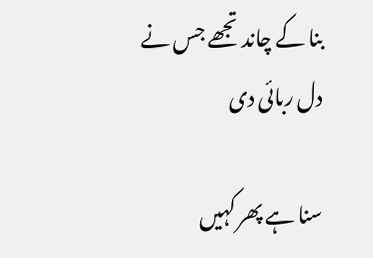بنا کے چاند تجھے جس نے دل ربائی دی

سنا ہے پھر کہیں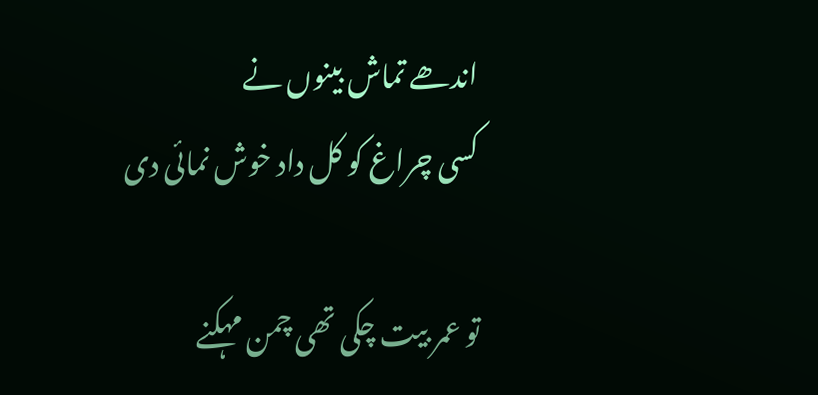اندھے تماش بینوں نے
کسی چراغ کو کل داد خوش نمائی دی

تو عمر بیت چکی تھی چمن مہکنے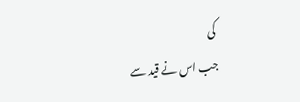کی
جب اس نے قید سے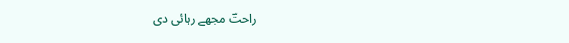راحتؔ مجھے رہائی دی